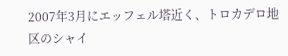2007年3月にエッフェル塔近く、トロカデロ地区のシャイ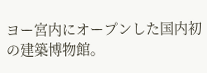ヨー宮内にオープンした国内初の建築博物館。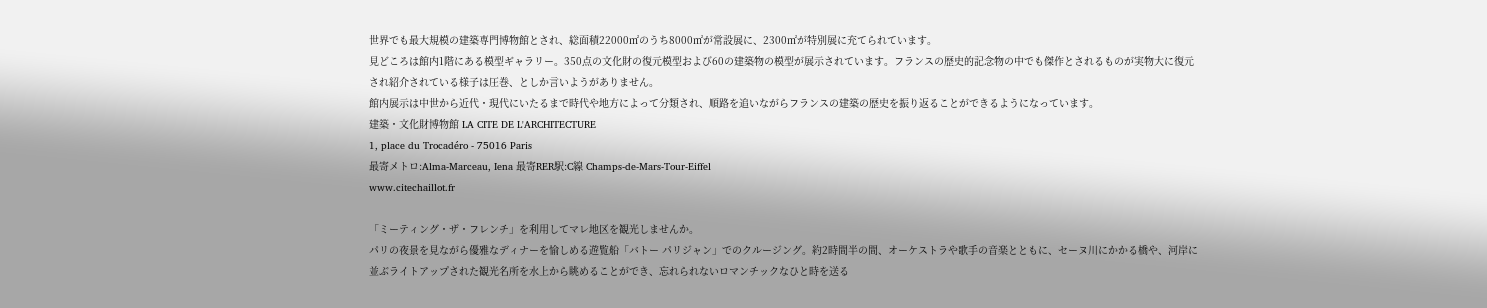世界でも最大規模の建築専門博物館とされ、総面積22000㎡のうち8000㎡が常設展に、2300㎡が特別展に充てられています。
見どころは館内1階にある模型ギャラリー。350点の文化財の復元模型および60の建築物の模型が展示されています。フランスの歴史的記念物の中でも傑作とされるものが実物大に復元され紹介されている様子は圧巻、としか言いようがありません。
館内展示は中世から近代・現代にいたるまで時代や地方によって分類され、順路を追いながらフランスの建築の歴史を振り返ることができるようになっています。
建築・文化財博物館 LA CITE DE L'ARCHITECTURE
1, place du Trocadéro - 75016 Paris
最寄メトロ:Alma-Marceau, Iena 最寄RER駅:C線 Champs-de-Mars-Tour-Eiffel
www.citechaillot.fr

「ミーティング・ザ・フレンチ」を利用してマレ地区を観光しませんか。
パリの夜景を見ながら優雅なディナーを愉しめる遊覧船「バトー パリジャン」でのクルージング。約2時間半の間、オーケストラや歌手の音楽とともに、セーヌ川にかかる橋や、河岸に並ぶライトアップされた観光名所を水上から眺めることができ、忘れられないロマンチックなひと時を送る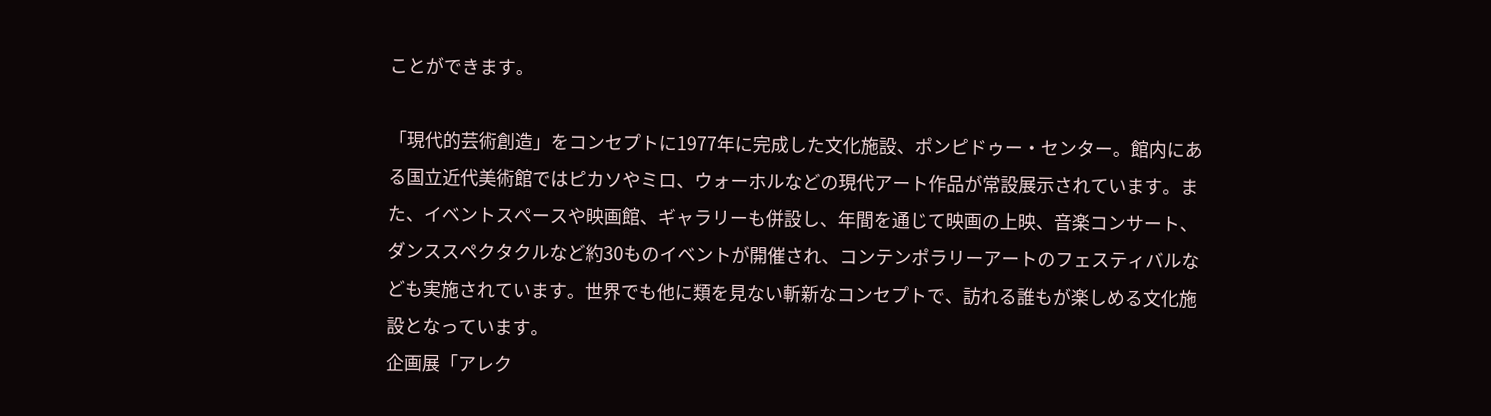ことができます。

「現代的芸術創造」をコンセプトに1977年に完成した文化施設、ポンピドゥー・センター。館内にある国立近代美術館ではピカソやミロ、ウォーホルなどの現代アート作品が常設展示されています。また、イベントスペースや映画館、ギャラリーも併設し、年間を通じて映画の上映、音楽コンサート、ダンススペクタクルなど約30ものイベントが開催され、コンテンポラリーアートのフェスティバルなども実施されています。世界でも他に類を見ない斬新なコンセプトで、訪れる誰もが楽しめる文化施設となっています。
企画展「アレク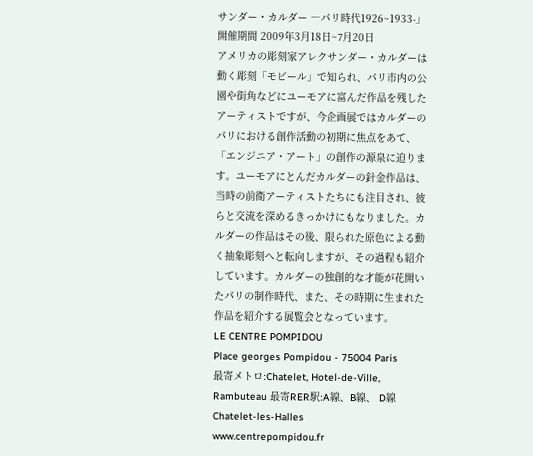サンダー・カルダー ―パリ時代1926~1933-」
開催期間 2009年3月18日~7月20日
アメリカの彫刻家アレクサンダー・カルダーは動く彫刻「モビール」で知られ、パリ市内の公園や街角などにユーモアに富んだ作品を残したアーティストですが、今企画展ではカルダーのパリにおける創作活動の初期に焦点をあて、「エンジニア・アート」の創作の源泉に迫ります。ユーモアにとんだカルダーの針金作品は、当時の前衛アーティストたちにも注目され、彼らと交流を深めるきっかけにもなりました。カルダーの作品はその後、限られた原色による動く抽象彫刻へと転向しますが、その過程も紹介しています。カルダーの独創的な才能が花開いたパリの制作時代、また、その時期に生まれた作品を紹介する展覧会となっています。
LE CENTRE POMPIDOU
Place georges Pompidou - 75004 Paris
最寄メトロ:Chatelet, Hotel-de-Ville, Rambuteau 最寄RER駅:A線、B線、 D線 Chatelet-les-Halles
www.centrepompidou.fr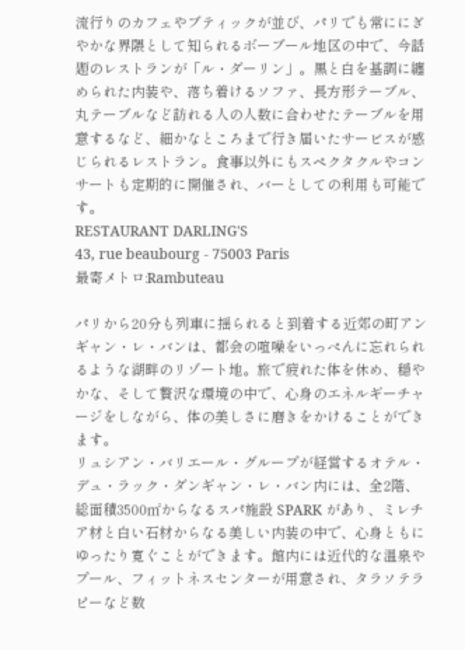流行りのカフェやブティックが並び、パリでも常ににぎやかな界隈として知られるボーブール地区の中で、今話題のレストランが「ル・ダーリン」。黒と白を基調に纏められた内装や、落ち着けるソファ、長方形テーブル、丸テーブルなど訪れる人の人数に合わせたテーブルを用意するなど、細かなところまで行き届いたサービスが感じられるレストラン。食事以外にもスペクタクルやコンサートも定期的に開催され、バーとしての利用も可能です。
RESTAURANT DARLING'S
43, rue beaubourg - 75003 Paris
最寄メトロ:Rambuteau

パリから20分も列車に揺られると到着する近郊の町アンギャン・レ・バンは、都会の喧噪をいっぺんに忘れられるような湖畔のリゾート地。旅で疲れた体を休め、穏やかな、そして贅沢な環境の中で、心身のエネルギーチャージをしながら、体の美しさに磨きをかけることができます。
リュシアン・バリエール・グループが経営するオテル・デュ・ラック・ダンギャン・レ・バン内には、全2階、総面積3500㎡からなるスパ施設 SPARK があり、ミレチア材と白い石材からなる美しい内装の中で、心身ともにゆったり寛ぐことができます。館内には近代的な温泉やプール、フィットネスセンターが用意され、タラソテラピーなど数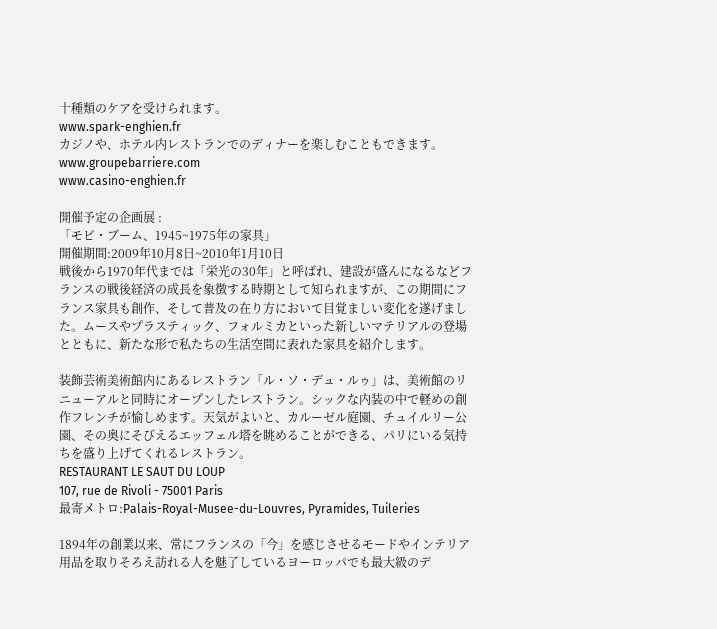十種類のケアを受けられます。
www.spark-enghien.fr
カジノや、ホテル内レストランでのディナーを楽しむこともできます。
www.groupebarriere.com
www.casino-enghien.fr

開催予定の企画展 :
「モビ・ブーム、1945~1975年の家具」
開催期間:2009年10月8日~2010年1月10日
戦後から1970年代までは「栄光の30年」と呼ばれ、建設が盛んになるなどフランスの戦後経済の成長を象徴する時期として知られますが、この期間にフランス家具も創作、そして普及の在り方において目覚ましい変化を遂げました。ムースやプラスティック、フォルミカといった新しいマテリアルの登場とともに、新たな形で私たちの生活空間に表れた家具を紹介します。

装飾芸術美術館内にあるレストラン「ル・ソ・デュ・ルゥ」は、美術館のリニューアルと同時にオープンしたレストラン。シックな内装の中で軽めの創作フレンチが愉しめます。天気がよいと、カルーゼル庭園、チュイルリー公園、その奥にそびえるエッフェル塔を眺めることができる、パリにいる気持ちを盛り上げてくれるレストラン。
RESTAURANT LE SAUT DU LOUP
107, rue de Rivoli - 75001 Paris
最寄メトロ:Palais-Royal-Musee-du-Louvres, Pyramides, Tuileries

1894年の創業以来、常にフランスの「今」を感じさせるモードやインテリア用品を取りそろえ訪れる人を魅了しているヨーロッパでも最大級のデ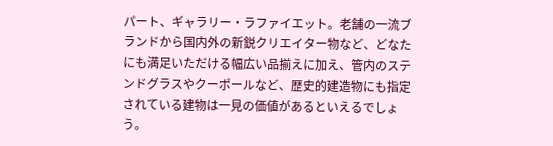パート、ギャラリー・ラファイエット。老舗の一流ブランドから国内外の新鋭クリエイター物など、どなたにも満足いただける幅広い品揃えに加え、管内のステンドグラスやクーポールなど、歴史的建造物にも指定されている建物は一見の価値があるといえるでしょう。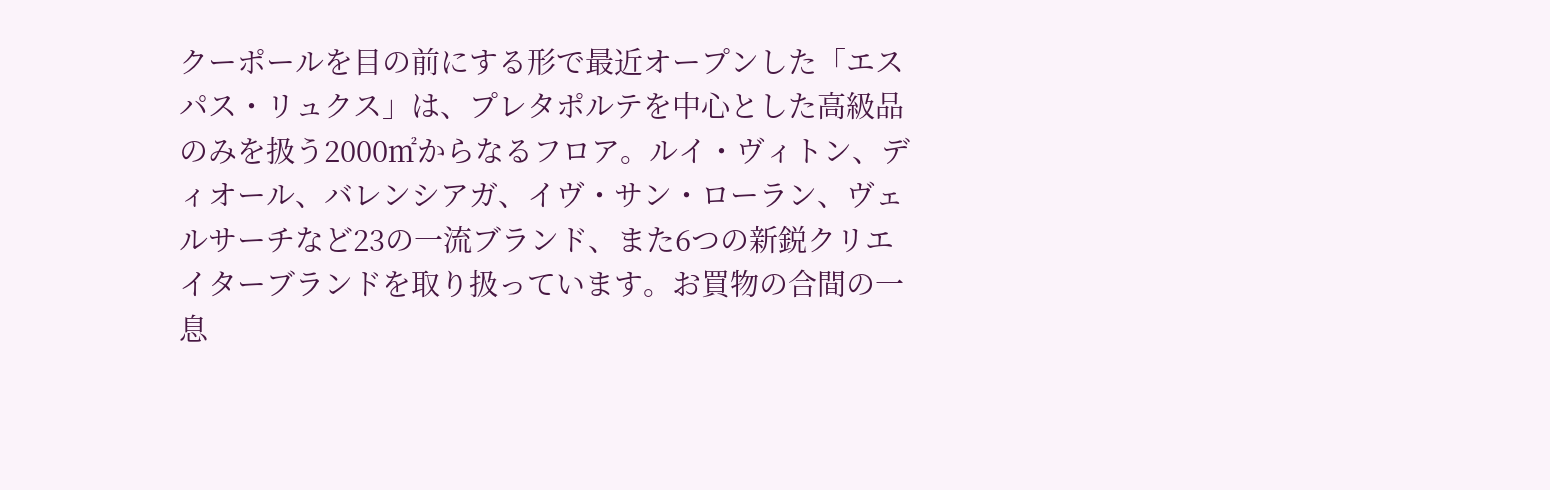クーポールを目の前にする形で最近オープンした「エスパス・リュクス」は、プレタポルテを中心とした高級品のみを扱う2000㎡からなるフロア。ルイ・ヴィトン、ディオール、バレンシアガ、イヴ・サン・ローラン、ヴェルサーチなど23の一流ブランド、また6つの新鋭クリエイターブランドを取り扱っています。お買物の合間の一息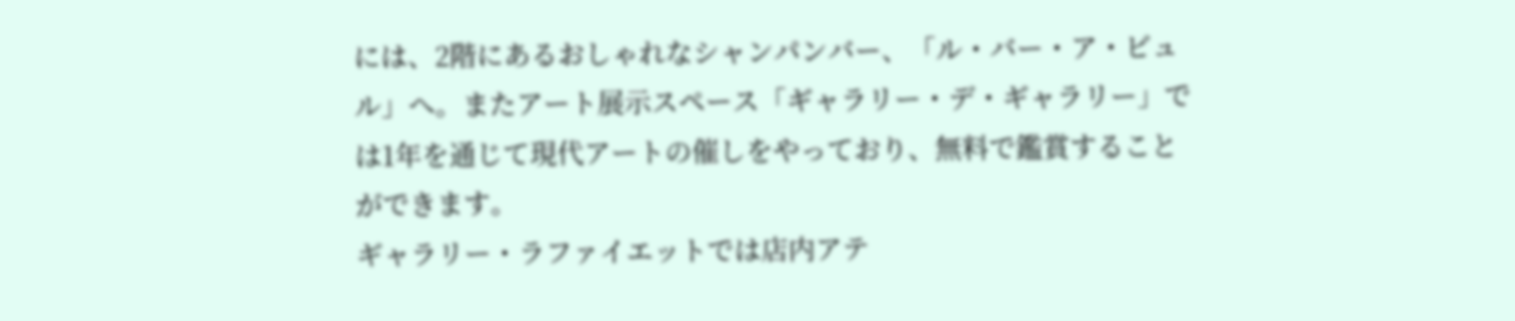には、2階にあるおしゃれなシャンパンバー、「ル・バー・ア・ビュル」へ。またアート展示スペース「ギャラリー・デ・ギャラリー」では1年を通じて現代アートの催しをやっており、無料で鑑賞することができます。
ギャラリー・ラファイエットでは店内アテ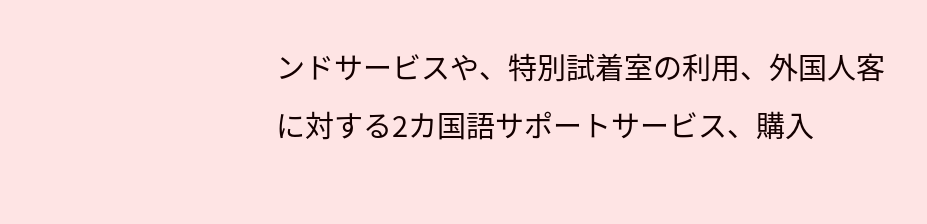ンドサービスや、特別試着室の利用、外国人客に対する2カ国語サポートサービス、購入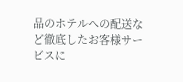品のホテルへの配送など徹底したお客様サービスに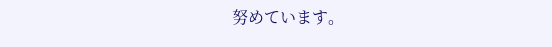努めています。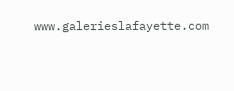www.galerieslafayette.com